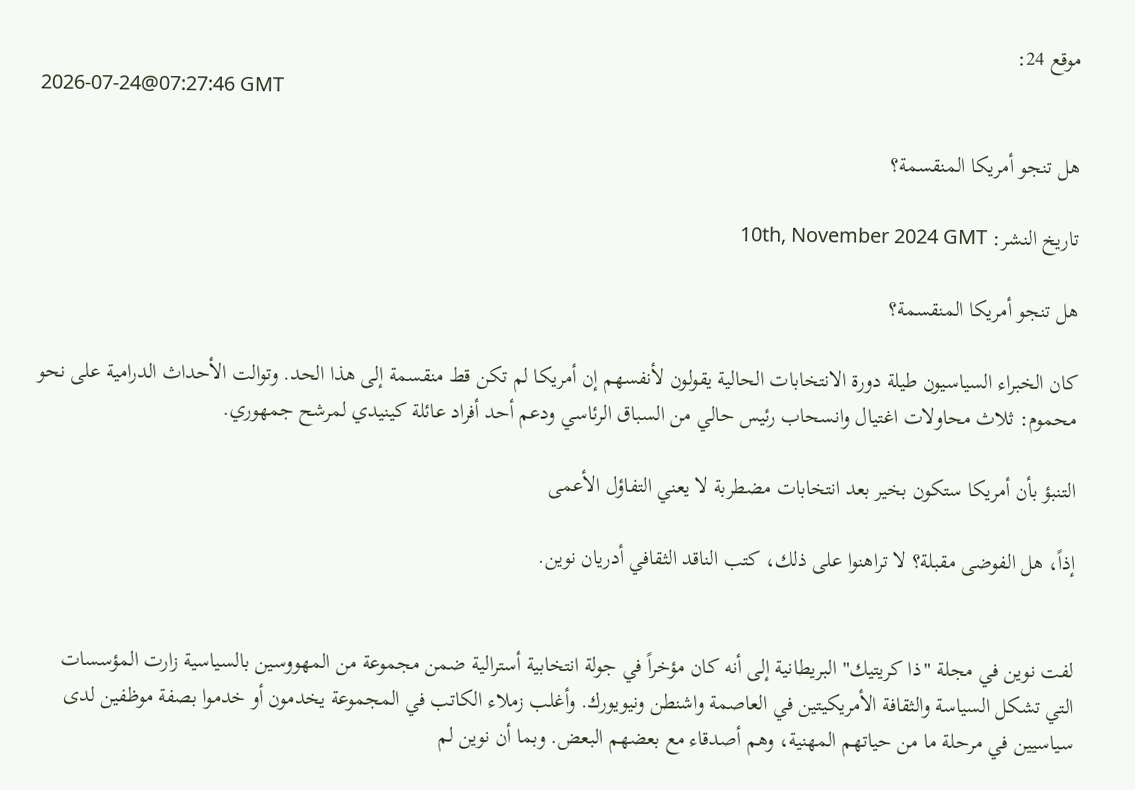موقع 24:
2026-07-24@07:27:46 GMT

هل تنجو أمريكا المنقسمة؟

تاريخ النشر: 10th, November 2024 GMT

هل تنجو أمريكا المنقسمة؟

كان الخبراء السياسيون طيلة دورة الانتخابات الحالية يقولون لأنفسهم إن أمريكا لم تكن قط منقسمة إلى هذا الحد. وتوالت الأحداث الدرامية على نحو محموم: ثلاث محاولات اغتيال وانسحاب رئيس حالي من السباق الرئاسي ودعم أحد أفراد عائلة كينيدي لمرشح جمهوري.

التنبؤ بأن أمريكا ستكون بخير بعد انتخابات مضطربة لا يعني التفاؤل الأعمى

إذاً، هل الفوضى مقبلة؟ لا تراهنوا على ذلك، كتب الناقد الثقافي أدريان نوين.


لفت نوين في مجلة "ذا كريتيك" البريطانية إلى أنه كان مؤخراً في جولة انتخابية أسترالية ضمن مجموعة من المهووسين بالسياسية زارت المؤسسات التي تشكل السياسة والثقافة الأمريكيتين في العاصمة واشنطن ونيويورك. وأغلب زملاء الكاتب في المجموعة يخدمون أو خدموا بصفة موظفين لدى سياسيين في مرحلة ما من حياتهم المهنية، وهم أصدقاء مع بعضهم البعض. وبما أن نوين لم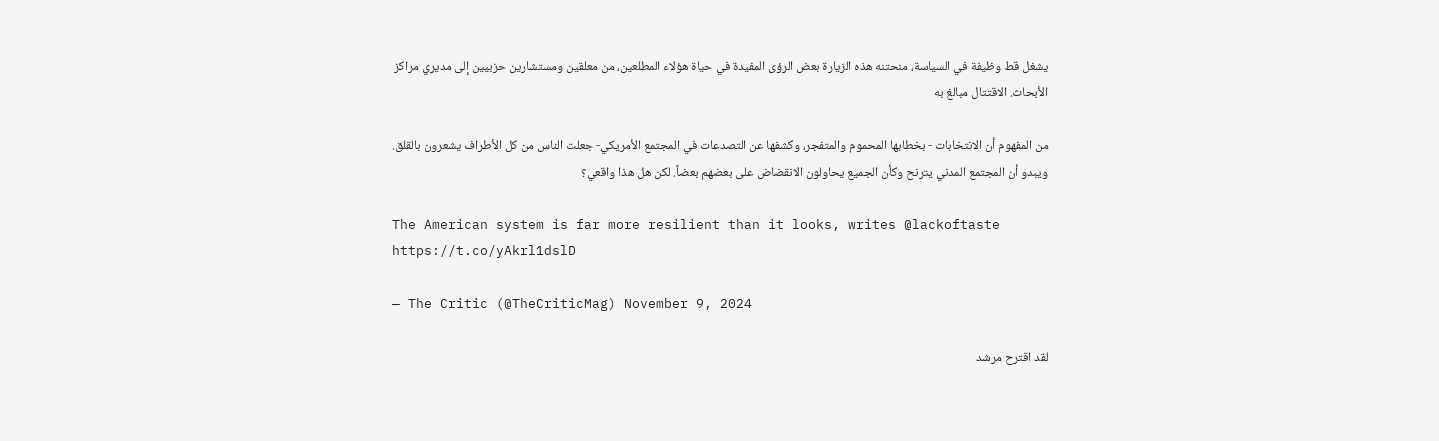يشغل قط وظيفة في السياسة، منحتنه هذه الزيارة بعض الرؤى المفيدة في حياة هؤلاء المطلعين، من معلقين ومستشارين حزبيين إلى مديري مراكز الأبحاث. الاقتتال مبالغ به

من المفهوم أن الانتخابات - بخطابها المحموم والمتفجر، وكشفها عن التصدعات في المجتمع الأمريكي- جعلت الناس من كل الأطراف يشعرون بالقلق. ويبدو أن المجتمع المدني يترنح وكأن الجميع يحاولون الانقضاض على بعضهم بعضاً. لكن هل هذا واقعي؟

The American system is far more resilient than it looks, writes @lackoftaste https://t.co/yAkrl1dslD

— The Critic (@TheCriticMag) November 9, 2024

لقد اقترح مرشد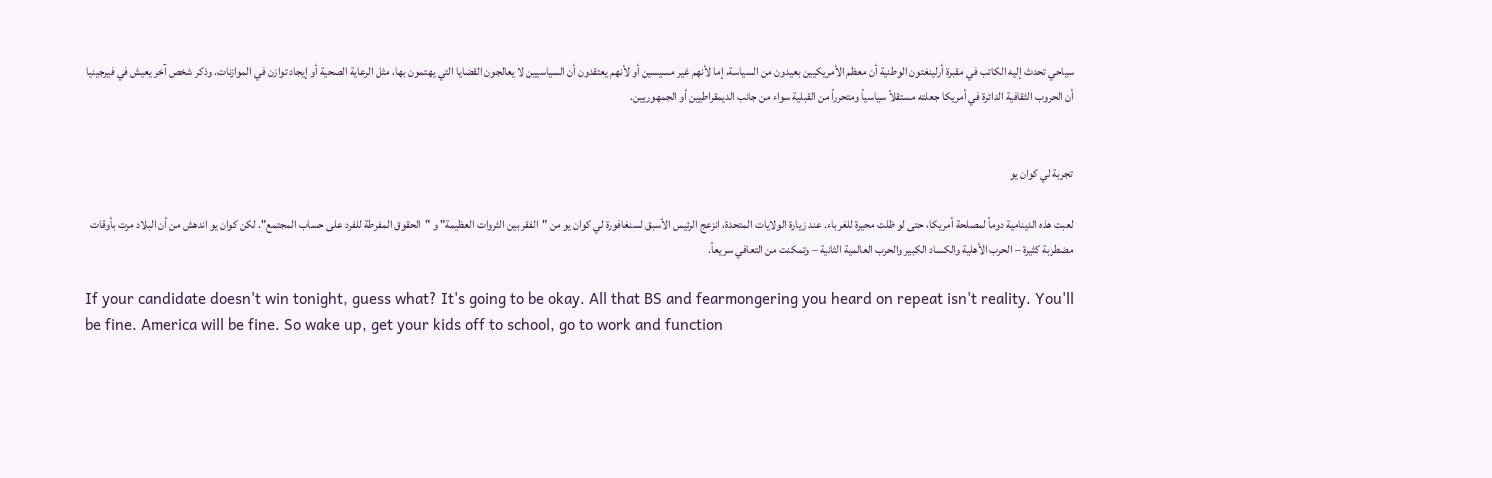سياحي تحدث إليه الكاتب في مقبرة أرلينغتون الوطنية أن معظم الأمريكيين بعيدون من السياسة، إما لأنهم غير مسيسين أو لأنهم يعتقدون أن السياسيين لا يعالجون القضايا التي يهتمون بها، مثل الرعاية الصحية أو إيجاد توازن في الموازنات. وذكر شخص آخر يعيش في فيرجينيا أن الحروب الثقافية الدائرة في أمريكا جعلته مستقلاً سياسياً ومتحرراً من القبلية سواء من جانب الديمقراطيين أو الجمهوريين.


تجربة لي كوان يو

لعبت هذه الدينامية دوماً لمصلحة أمريكا، حتى لو ظلت محيرة للغرباء. عند زيارة الولايات المتحدة، انزعج الرئيس الأسبق لسنغافورة لي كوان يو من "الفقر بين الثروات العظيمة" و "الحقوق المفرطة للفرد على حساب المجتمع". لكن كوان يو اندهش من أن البلاد مرت بأوقات مضطربة كثيرة – الحرب الأهلية والكساد الكبير والحرب العالمية الثانية – وتمكنت من التعافي سريعاً.

If your candidate doesn't win tonight, guess what? It's going to be okay. All that BS and fearmongering you heard on repeat isn't reality. You'll be fine. America will be fine. So wake up, get your kids off to school, go to work and function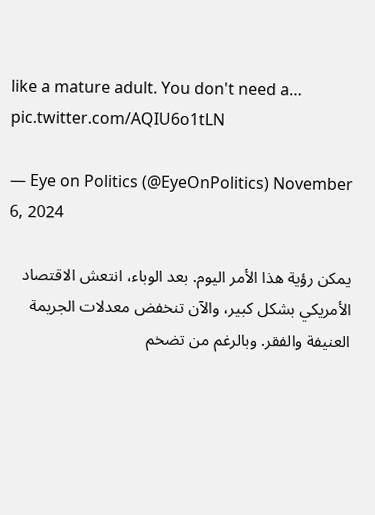like a mature adult. You don't need a… pic.twitter.com/AQIU6o1tLN

— Eye on Politics (@EyeOnPolitics) November 6, 2024

يمكن رؤية هذا الأمر اليوم. بعد الوباء، انتعش الاقتصاد الأمريكي بشكل كبير، والآن تنخفض معدلات الجريمة العنيفة والفقر. وبالرغم من تضخم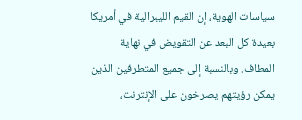سياسات الهوية، إن القيم الليبرالية في أمريكا بعيدة كل البعد عن التقويض في نهاية المطاف. وبالنسبة إلى جميع المتطرفين الذين يمكن رؤيتهم يصرخون على الإنترنت،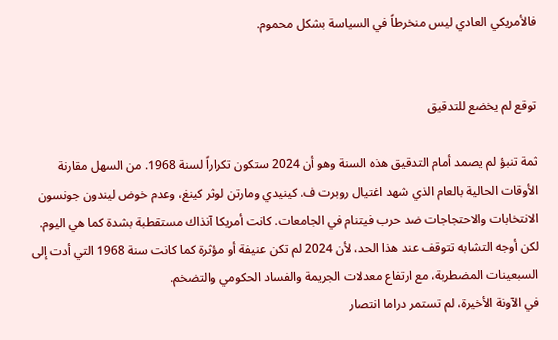فالأمريكي العادي ليس منخرطاً في السياسة بشكل محموم.


توقع لم يخضع للتدقيق

ثمة تنبؤ لم يصمد أمام التدقيق هذه السنة وهو أن 2024 ستكون تكراراً لسنة 1968. من السهل مقارنة الأوقات الحالية بالعام الذي شهد اغتيال روبرت ف. كينيدي ومارتن لوثر كينغ، وعدم خوض ليندون جونسون الانتخابات والاحتجاجات ضد حرب فيتنام في الجامعات. كانت أمريكا آنذاك مستقطبة بشدة كما هي اليوم. لكن أوجه التشابه تتوقف عند هذا الحد، لأن 2024 لم تكن عنيفة أو مؤثرة كما كانت سنة 1968 التي أدت إلى السبعينات المضطربة، مع ارتفاع معدلات الجريمة والفساد الحكومي والتضخم.
في الآونة الأخيرة، لم تستمر دراما انتصار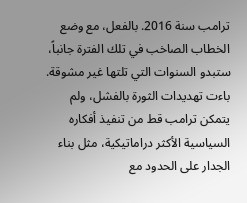ترامب سنة 2016. بالفعل، مع وضع الخطاب الصاخب في تلك الفترة جانباً، ستبدو السنوات التي تلتها غير مشوقة. باءت تهديدات الثورة بالفشل، ولم يتمكن ترامب قط من تنفيذ أفكاره السياسية الأكثر دراماتيكية، مثل بناء الجدار على الحدود مع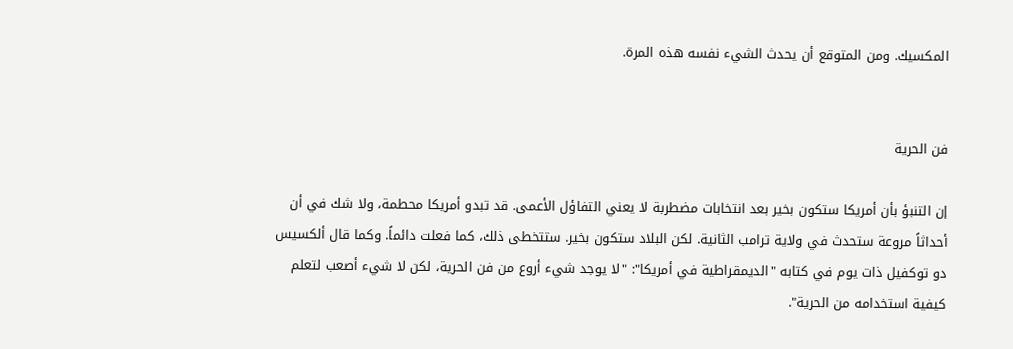المكسيك. ومن المتوقع أن يحدث الشيء نفسه هذه المرة.


فن الحرية

إن التنبؤ بأن أمريكا ستكون بخير بعد انتخابات مضطربة لا يعني التفاؤل الأعمى. قد تبدو أمريكا محطمة، ولا شك في أن أحداثاً مروعة ستحدث في ولاية ترامب الثانية. لكن البلاد ستكون بخير. ستتخطى ذلك، كما فعلت دائماً. وكما قال ألكسيس دو توكفيل ذات يوم في كتابه "الديمقراطية في أمريكا": "لا يوجد شيء أروع من فن الحرية، لكن لا شيء أصعب لتعلم كيفية استخدامه من الحرية".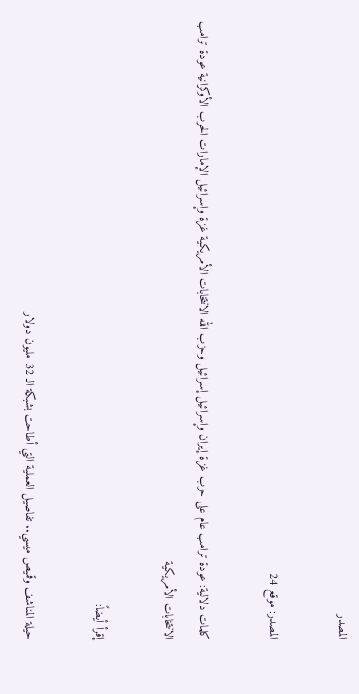المصدر

المصدر: موقع 24

كلمات دلالية: عودة ترامب عام على حرب غزة إيران وإسرائيل إسرائيل وحزب الله الانتخابات الأمريكية غزة وإسرائيل الإمارات الحرب الأوكرانية عودة ترامب الانتخابات الأمريكية

إقرأ أيضاً:

حيلة المناشف وقميص ميسي.. تفاصيل العملية التي أطاحت بشبكة الـ 32 مليون دولار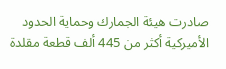صادرت هيئة الجمارك وحماية الحدود الأميركية أكثر من 445 ألف قطعة مقلدة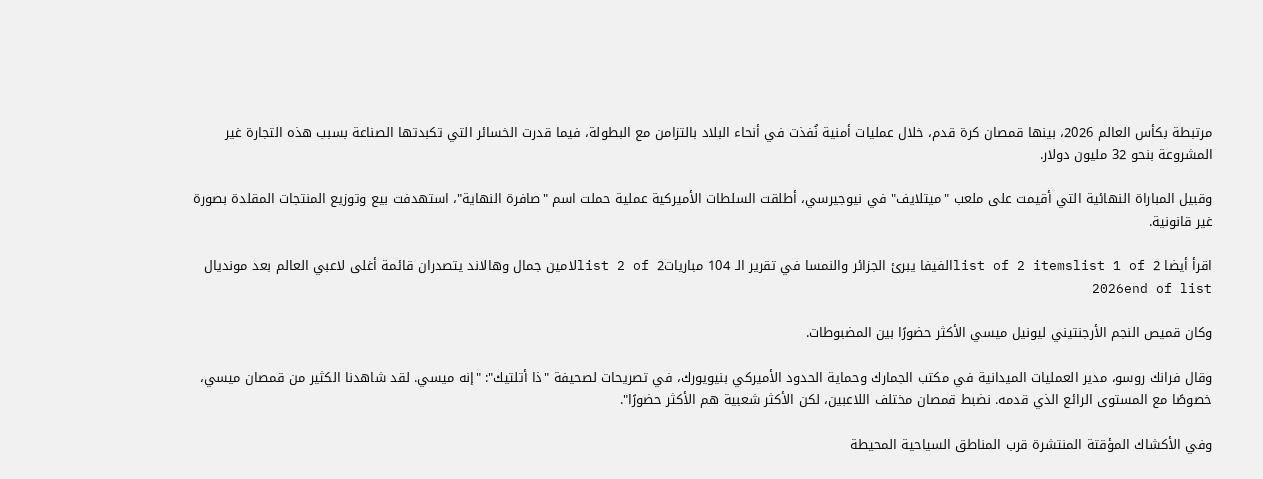مرتبطة بكأس العالم 2026، بينها قمصان كرة قدم، خلال عمليات أمنية نُفذت في أنحاء البلاد بالتزامن مع البطولة، فيما قدرت الخسائر التي تكبدتها الصناعة بسبب هذه التجارة غير المشروعة بنحو 32 مليون دولار.

وقبيل المباراة النهائية التي أقيمت على ملعب "ميتلايف" في نيوجيرسي، أطلقت السلطات الأميركية عملية حملت اسم "صافرة النهاية"، استهدفت بيع وتوزيع المنتجات المقلدة بصورة غير قانونية.

اقرأ أيضا list of 2 itemslist 1 of 2الفيفا يبرئ الجزائر والنمسا في تقرير الـ 104 مبارياتlist 2 of 2لامين جمال وهالاند يتصدران قائمة أغلى لاعبي العالم بعد مونديال 2026end of list

وكان قميص النجم الأرجنتيني ليونيل ميسي الأكثر حضورًا بين المضبوطات.

وقال فرانك روسو، مدير العمليات الميدانية في مكتب الجمارك وحماية الحدود الأميركي بنيويورك، في تصريحات لصحيفة "ذا أتلتيك": "إنه ميسي. لقد شاهدنا الكثير من قمصان ميسي، خصوصًا مع المستوى الرائع الذي قدمه. نضبط قمصان مختلف اللاعبين، لكن الأكثر شعبية هم الأكثر حضورًا".

وفي الأكشاك المؤقتة المنتشرة قرب المناطق السياحية المحيطة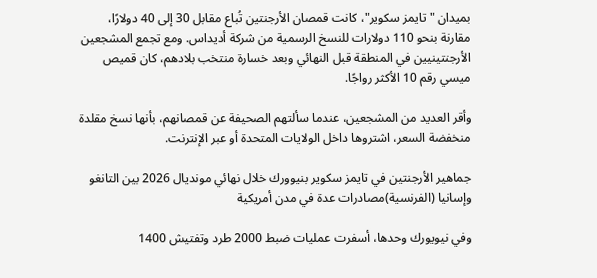بميدان "تايمز سكوير"، كانت قمصان الأرجنتين تُباع مقابل 30 إلى 40 دولارًا، مقارنة بنحو 110 دولارات للنسخ الرسمية من شركة أديداس. ومع تجمع المشجعين الأرجنتينيين في المنطقة قبل النهائي وبعد خسارة منتخب بلادهم، كان قميص ميسي رقم 10 الأكثر رواجًا.

وأقر العديد من المشجعين، عندما سألتهم الصحيفة عن قمصانهم، بأنها نسخ مقلدة منخفضة السعر، اشتروها داخل الولايات المتحدة أو عبر الإنترنت.

جماهير الأرجنتين في تايمز سكوير بنيوورك خلال نهائي مونديال 2026 بين التانغو وإسانيا (الفرنسية)مصادرات عدة في مدن أمريكية

وفي نيويورك وحدها، أسفرت عمليات ضبط 2000 طرد وتفتيش 1400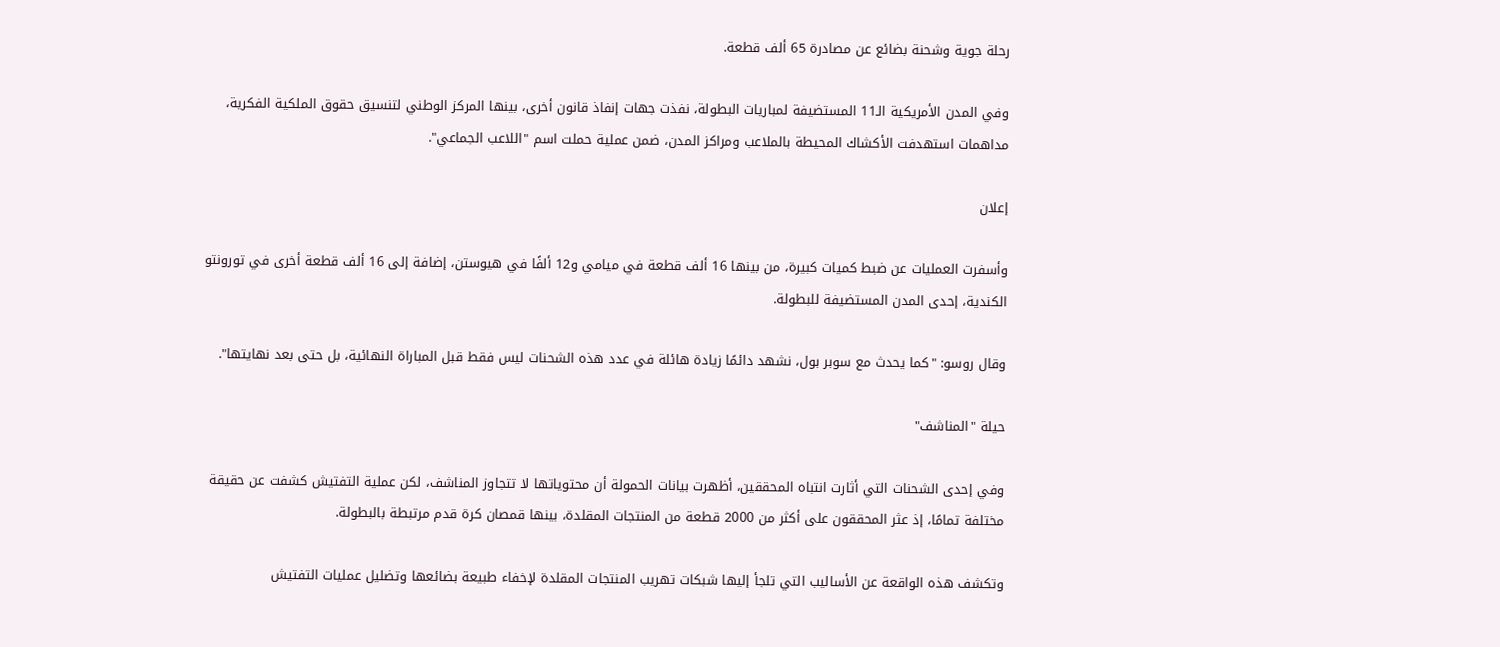رحلة جوية وشحنة بضائع عن مصادرة 65 ألف قطعة.

وفي المدن الأمريكية الـ11 المستضيفة لمباريات البطولة، نفذت جهات إنفاذ قانون أخرى، بينها المركز الوطني لتنسيق حقوق الملكية الفكرية، مداهمات استهدفت الأكشاك المحيطة بالملاعب ومراكز المدن، ضمن عملية حملت اسم "اللاعب الجماعي".

إعلان

وأسفرت العمليات عن ضبط كميات كبيرة، من بينها 16 ألف قطعة في ميامي و12 ألفًا في هيوستن، إضافة إلى 16 ألف قطعة أخرى في تورونتو الكندية، إحدى المدن المستضيفة للبطولة.

وقال روسو: "كما يحدث مع سوبر بول، نشهد دائمًا زيادة هائلة في عدد هذه الشحنات ليس فقط قبل المباراة النهائية، بل حتى بعد نهايتها".

حيلة "المناشف"

وفي إحدى الشحنات التي أثارت انتباه المحققين، أظهرت بيانات الحمولة أن محتوياتها لا تتجاوز المناشف، لكن عملية التفتيش كشفت عن حقيقة مختلفة تمامًا، إذ عثر المحققون على أكثر من 2000 قطعة من المنتجات المقلدة، بينها قمصان كرة قدم مرتبطة بالبطولة.

وتكشف هذه الواقعة عن الأساليب التي تلجأ إليها شبكات تهريب المنتجات المقلدة لإخفاء طبيعة بضائعها وتضليل عمليات التفتيش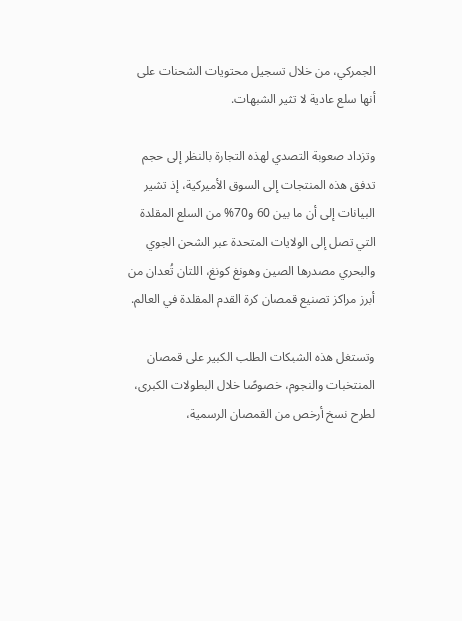الجمركي، من خلال تسجيل محتويات الشحنات على أنها سلع عادية لا تثير الشبهات.

وتزداد صعوبة التصدي لهذه التجارة بالنظر إلى حجم تدفق هذه المنتجات إلى السوق الأميركية، إذ تشير البيانات إلى أن ما بين 60 و70% من السلع المقلدة التي تصل إلى الولايات المتحدة عبر الشحن الجوي والبحري مصدرها الصين وهونغ كونغ، اللتان تُعدان من أبرز مراكز تصنيع قمصان كرة القدم المقلدة في العالم.

وتستغل هذه الشبكات الطلب الكبير على قمصان المنتخبات والنجوم، خصوصًا خلال البطولات الكبرى، لطرح نسخ أرخص من القمصان الرسمية،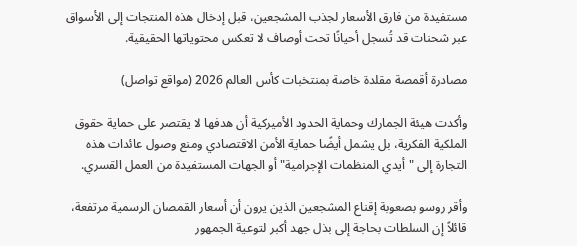مستفيدة من فارق الأسعار لجذب المشجعين، قبل إدخال هذه المنتجات إلى الأسواق عبر شحنات قد تُسجل أحيانًا تحت أوصاف لا تعكس محتوياتها الحقيقية.

مصادرة أقمصة مقلدة خاصة بمنتخبات كأس العالم 2026 (مواقع تواصل)

وأكدت هيئة الجمارك وحماية الحدود الأميركية أن هدفها لا يقتصر على حماية حقوق الملكية الفكرية، بل يشمل أيضًا حماية الأمن الاقتصادي ومنع وصول عائدات هذه التجارة إلى "أيدي المنظمات الإجرامية" أو الجهات المستفيدة من العمل القسري.

وأقر روسو بصعوبة إقناع المشجعين الذين يرون أن أسعار القمصان الرسمية مرتفعة، قائلاً إن السلطات بحاجة إلى بذل جهد أكبر لتوعية الجمهور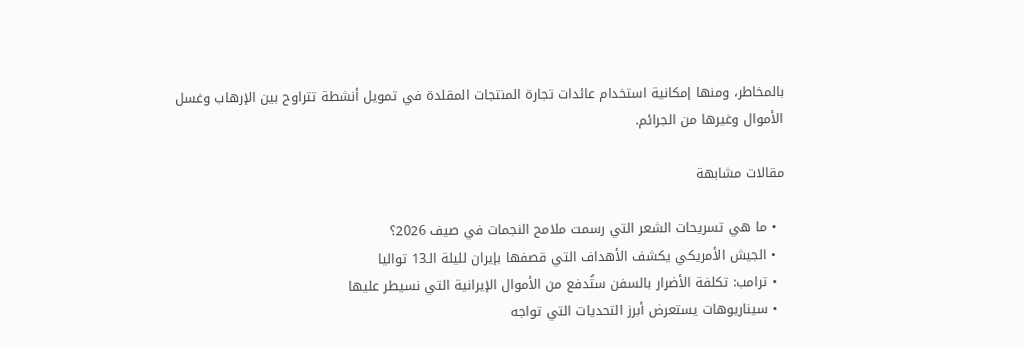بالمخاطر، ومنها إمكانية استخدام عائدات تجارة المنتجات المقلدة في تمويل أنشطة تتراوح بين الإرهاب وغسل الأموال وغيرها من الجرائم.

مقالات مشابهة

  • ما هي تسريحات الشعر التي رسمت ملامح النجمات في صيف 2026؟
  • الجيش الأمريكي يكشف الأهداف التي قصفها بإيران لليلة الـ13 تواليا
  • ترامب: تكلفة الأضرار بالسفن ستُدفع من الأموال الإيرانية التي نسيطر عليها
  • سيناريوهات يستعرض أبرز التحديات التي تواجه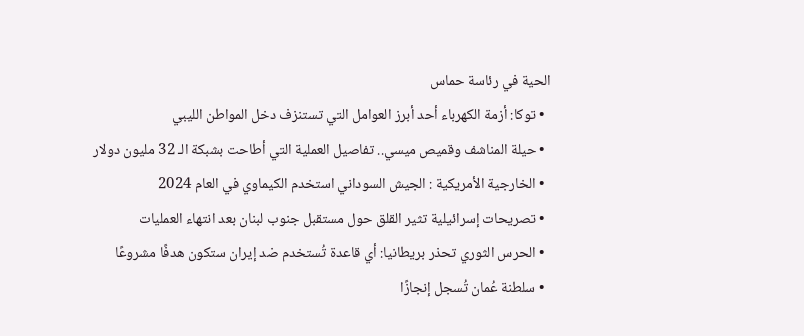الحية في رئاسة حماس
  • توكا: أزمة الكهرباء أحد أبرز العوامل التي تستنزف دخل المواطن الليبي
  • حيلة المناشف وقميص ميسي.. تفاصيل العملية التي أطاحت بشبكة الـ 32 مليون دولار
  • الخارجية الأمريكية : الجيش السوداني استخدم الكيماوي في العام 2024
  • تصريحات إسرائيلية تثير القلق حول مستقبل جنوب لبنان بعد انتهاء العمليات
  • الحرس الثوري تحذر بريطانيا: أي قاعدة تُستخدم ضد إيران ستكون هدفًا مشروعًا
  • سلطنة عُمان تُسجل إنجازًا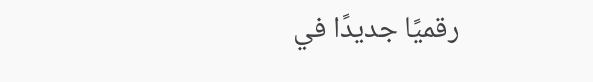رقميًا جديدًا في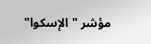مؤشر "الإسكوا"